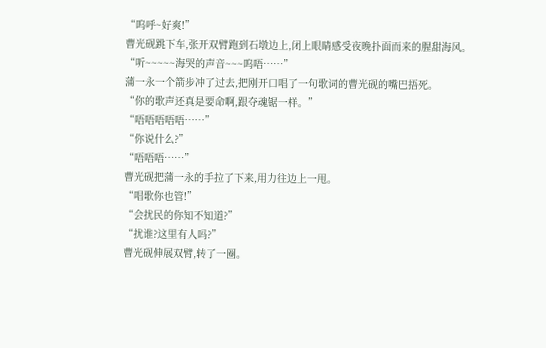“呜呼~好爽!”
曹光砚跳下车,张开双臂跑到石墩边上,闭上眼睛感受夜晚扑面而来的腥甜海风。
“听~~~~~海哭的声音~~~呜唔……”
蒲一永一个箭步冲了过去,把刚开口唱了一句歌词的曹光砚的嘴巴捂死。
“你的歌声还真是要命啊,跟夺魂锯一样。”
“唔唔唔唔唔……”
“你说什么?”
“唔唔唔……”
曹光砚把蒲一永的手拉了下来,用力往边上一甩。
“唱歌你也管!”
“会扰民的你知不知道?”
“扰谁?这里有人吗?”
曹光砚伸展双臂,转了一圈。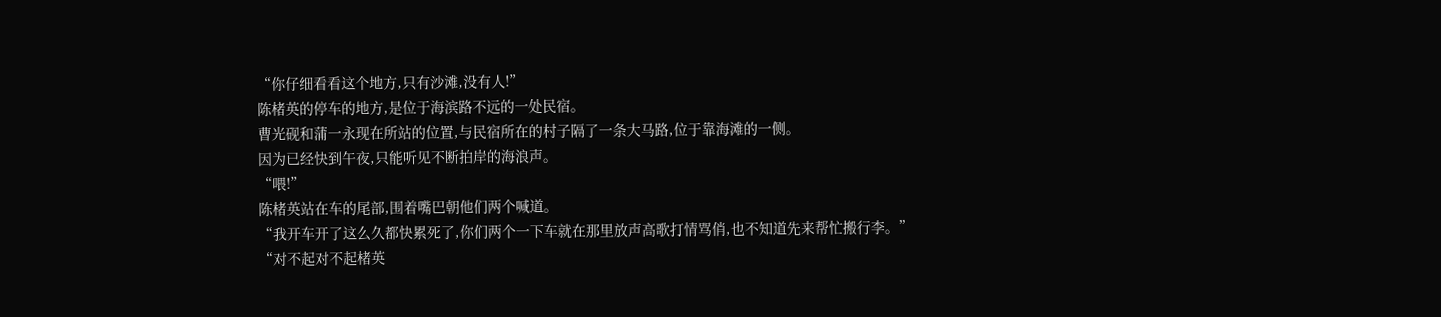“你仔细看看这个地方,只有沙滩,没有人!”
陈楮英的停车的地方,是位于海滨路不远的一处民宿。
曹光砚和蒲一永现在所站的位置,与民宿所在的村子隔了一条大马路,位于靠海滩的一侧。
因为已经快到午夜,只能听见不断拍岸的海浪声。
“喂!”
陈楮英站在车的尾部,围着嘴巴朝他们两个喊道。
“我开车开了这么久都快累死了,你们两个一下车就在那里放声高歌打情骂俏,也不知道先来帮忙搬行李。”
“对不起对不起楮英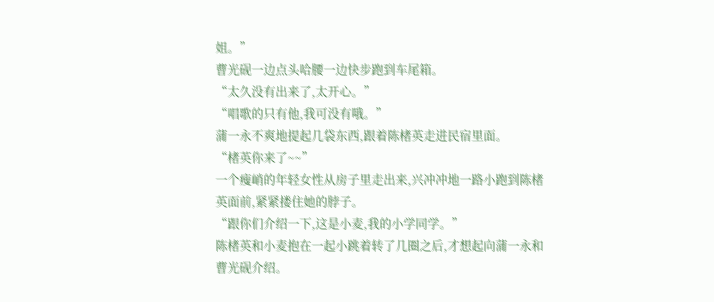姐。”
曹光砚一边点头哈腰一边快步跑到车尾箱。
“太久没有出来了,太开心。”
“唱歌的只有他,我可没有哦。”
蒲一永不爽地提起几袋东西,跟着陈楮英走进民宿里面。
“楮英你来了~~”
一个瘦峭的年轻女性从房子里走出来,兴冲冲地一路小跑到陈楮英面前,紧紧搂住她的脖子。
“跟你们介绍一下,这是小麦,我的小学同学。”
陈楮英和小麦抱在一起小跳着转了几圈之后,才想起向蒲一永和曹光砚介绍。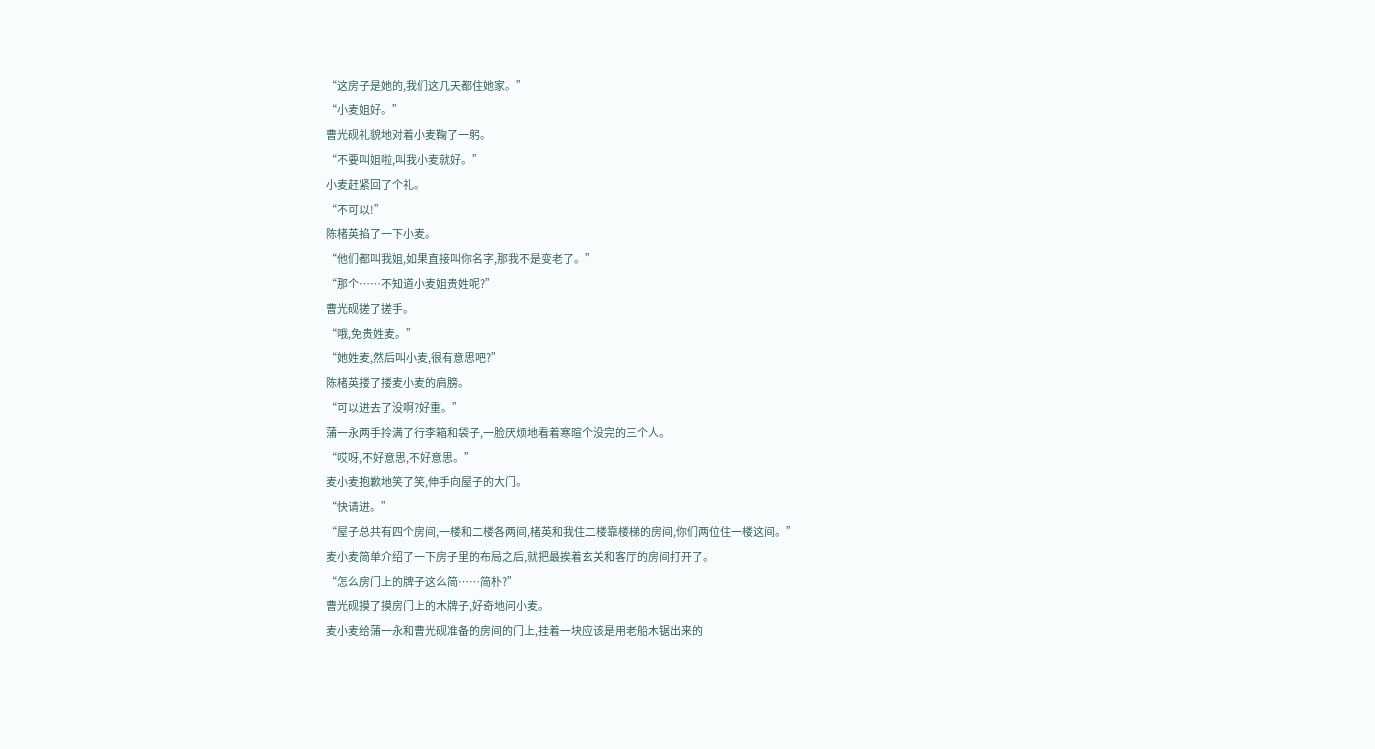“这房子是她的,我们这几天都住她家。”
“小麦姐好。”
曹光砚礼貌地对着小麦鞠了一躬。
“不要叫姐啦,叫我小麦就好。”
小麦赶紧回了个礼。
“不可以!”
陈楮英掐了一下小麦。
“他们都叫我姐,如果直接叫你名字,那我不是变老了。”
“那个……不知道小麦姐贵姓呢?”
曹光砚搓了搓手。
“哦,免贵姓麦。”
“她姓麦,然后叫小麦,很有意思吧?”
陈楮英搂了搂麦小麦的肩膀。
“可以进去了没啊?好重。”
蒲一永两手拎满了行李箱和袋子,一脸厌烦地看着寒暄个没完的三个人。
“哎呀,不好意思,不好意思。”
麦小麦抱歉地笑了笑,伸手向屋子的大门。
“快请进。”
“屋子总共有四个房间,一楼和二楼各两间,楮英和我住二楼靠楼梯的房间,你们两位住一楼这间。”
麦小麦简单介绍了一下房子里的布局之后,就把最挨着玄关和客厅的房间打开了。
“怎么房门上的牌子这么简……简朴?”
曹光砚摸了摸房门上的木牌子,好奇地问小麦。
麦小麦给蒲一永和曹光砚准备的房间的门上,挂着一块应该是用老船木锯出来的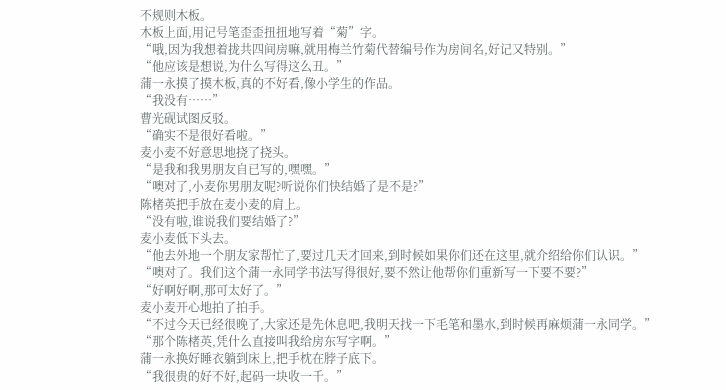不规则木板。
木板上面,用记号笔歪歪扭扭地写着“菊”字。
“哦,因为我想着拢共四间房嘛,就用梅兰竹菊代替编号作为房间名,好记又特别。”
“他应该是想说,为什么写得这么丑。”
蒲一永摸了摸木板,真的不好看,像小学生的作品。
“我没有……”
曹光砚试图反驳。
“确实不是很好看啦。”
麦小麦不好意思地挠了挠头。
“是我和我男朋友自已写的,嘿嘿。”
“噢对了,小麦你男朋友呢?听说你们快结婚了是不是?”
陈楮英把手放在麦小麦的肩上。
“没有啦,谁说我们要结婚了?”
麦小麦低下头去。
“他去外地一个朋友家帮忙了,要过几天才回来,到时候如果你们还在这里,就介绍给你们认识。”
“噢对了。我们这个蒲一永同学书法写得很好,要不然让他帮你们重新写一下要不要?”
“好啊好啊,那可太好了。”
麦小麦开心地拍了拍手。
“不过今天已经很晚了,大家还是先休息吧,我明天找一下毛笔和墨水,到时候再麻烦蒲一永同学。”
“那个陈楮英,凭什么直接叫我给房东写字啊。”
蒲一永换好睡衣躺到床上,把手枕在脖子底下。
“我很贵的好不好,起码一块收一千。”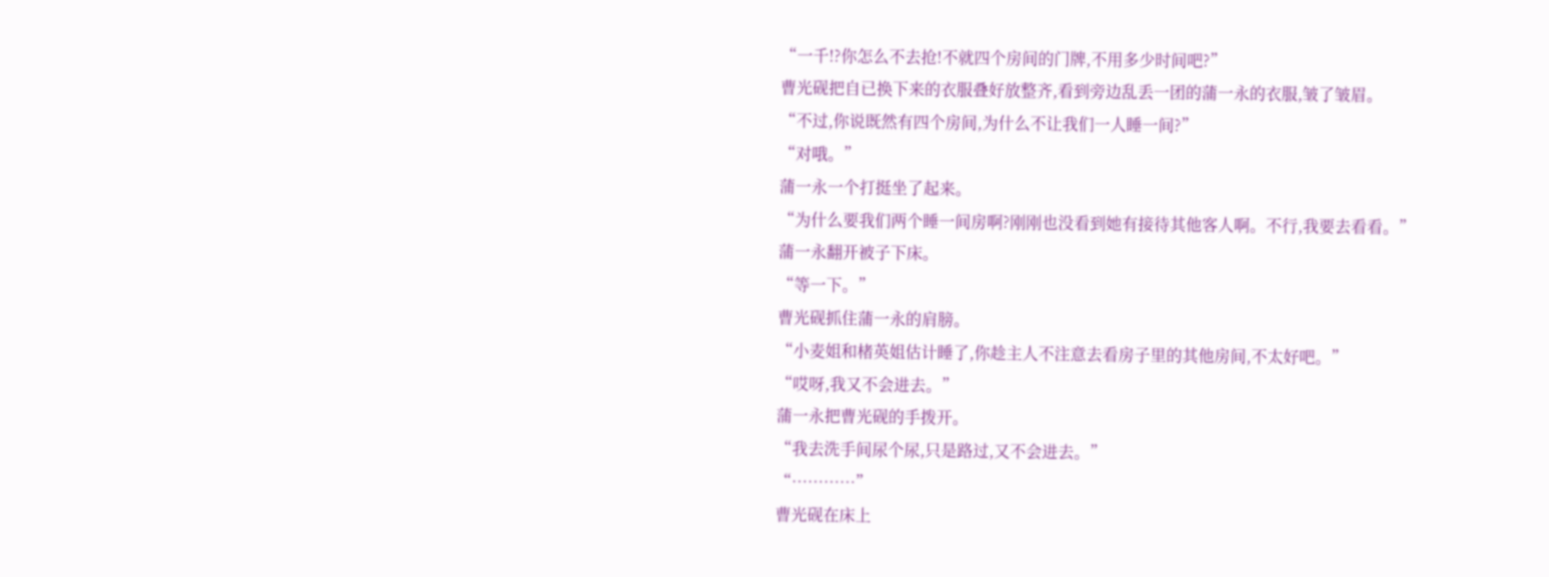“一千!?你怎么不去抢!不就四个房间的门牌,不用多少时间吧?”
曹光砚把自已换下来的衣服叠好放整齐,看到旁边乱丢一团的蒲一永的衣服,皱了皱眉。
“不过,你说既然有四个房间,为什么不让我们一人睡一间?”
“对哦。”
蒲一永一个打挺坐了起来。
“为什么要我们两个睡一间房啊?刚刚也没看到她有接待其他客人啊。不行,我要去看看。”
蒲一永翻开被子下床。
“等一下。”
曹光砚抓住蒲一永的肩膀。
“小麦姐和楮英姐估计睡了,你趁主人不注意去看房子里的其他房间,不太好吧。”
“哎呀,我又不会进去。”
蒲一永把曹光砚的手拨开。
“我去洗手间尿个尿,只是路过,又不会进去。”
“…………”
曹光砚在床上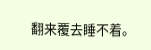翻来覆去睡不着。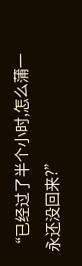“已经过了半个小时,怎么蒲一永还没回来?”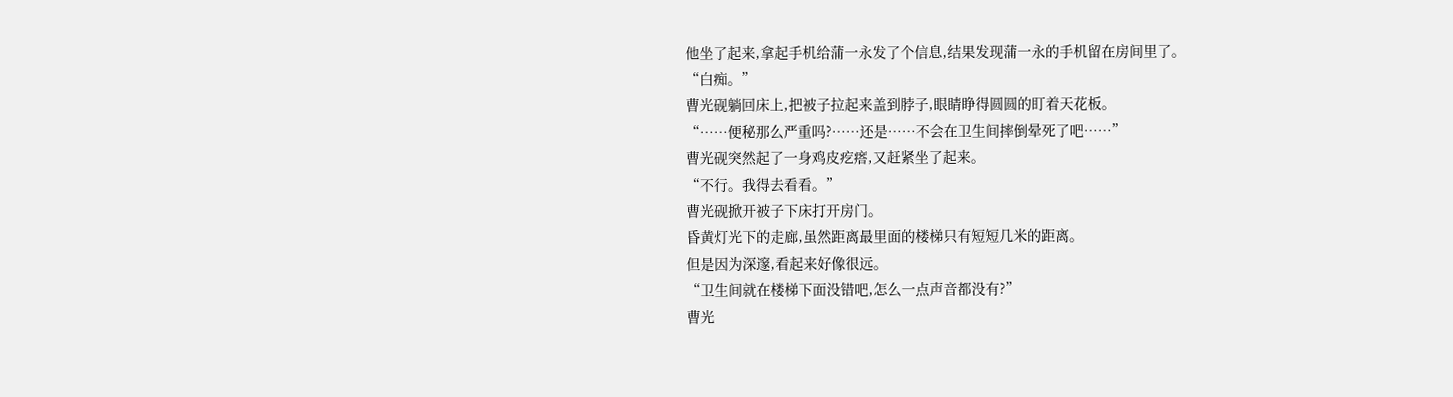他坐了起来,拿起手机给蒲一永发了个信息,结果发现蒲一永的手机留在房间里了。
“白痴。”
曹光砚躺回床上,把被子拉起来盖到脖子,眼睛睁得圆圆的盯着天花板。
“……便秘那么严重吗?……还是……不会在卫生间摔倒晕死了吧……”
曹光砚突然起了一身鸡皮疙瘩,又赶紧坐了起来。
“不行。我得去看看。”
曹光砚掀开被子下床打开房门。
昏黄灯光下的走廊,虽然距离最里面的楼梯只有短短几米的距离。
但是因为深邃,看起来好像很远。
“卫生间就在楼梯下面没错吧,怎么一点声音都没有?”
曹光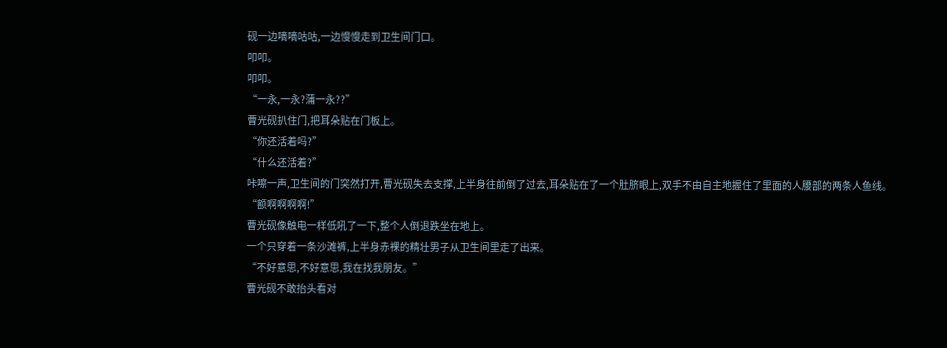砚一边嘀嘀咕咕,一边慢慢走到卫生间门口。
叩叩。
叩叩。
“一永,一永?蒲一永??”
曹光砚扒住门,把耳朵贴在门板上。
“你还活着吗?”
“什么还活着?”
咔嚓一声,卫生间的门突然打开,曹光砚失去支撑,上半身往前倒了过去,耳朵贴在了一个肚脐眼上,双手不由自主地握住了里面的人腰部的两条人鱼线。
“额啊啊啊啊!”
曹光砚像触电一样低吼了一下,整个人倒退跌坐在地上。
一个只穿着一条沙滩裤,上半身赤裸的精壮男子从卫生间里走了出来。
“不好意思,不好意思,我在找我朋友。”
曹光砚不敢抬头看对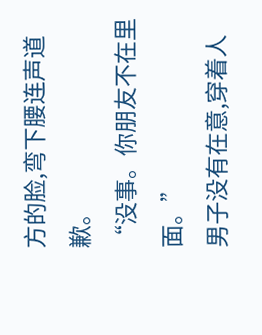方的脸,弯下腰连声道歉。
“没事。你朋友不在里面。”
男子没有在意,穿着人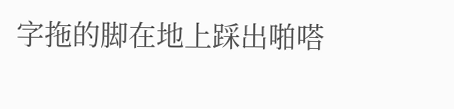字拖的脚在地上踩出啪嗒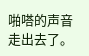啪嗒的声音走出去了。